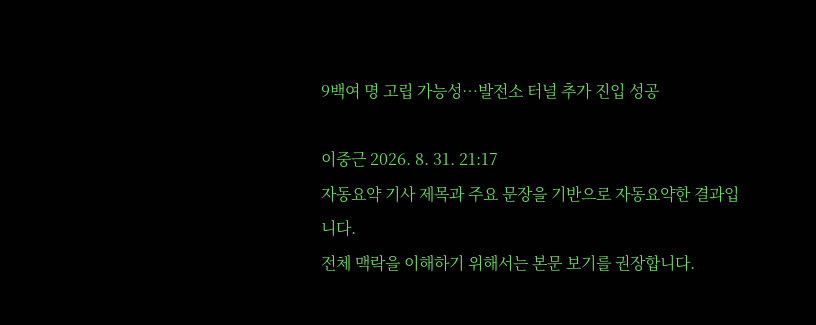9백여 명 고립 가능성…발전소 터널 추가 진입 성공

이중근 2026. 8. 31. 21:17
자동요약 기사 제목과 주요 문장을 기반으로 자동요약한 결과입니다.
전체 맥락을 이해하기 위해서는 본문 보기를 권장합니다.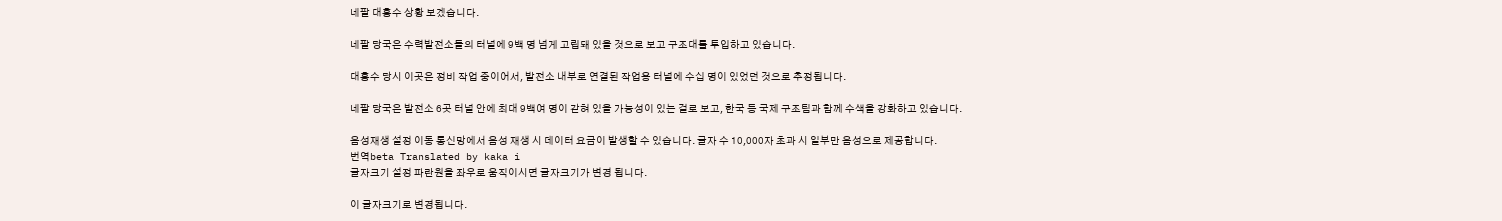네팔 대홍수 상황 보겠습니다.

네팔 당국은 수력발전소들의 터널에 9백 명 넘게 고립돼 있을 것으로 보고 구조대를 투입하고 있습니다.

대홍수 당시 이곳은 정비 작업 중이어서, 발전소 내부로 연결된 작업용 터널에 수십 명이 있었던 것으로 추정됩니다.

네팔 당국은 발전소 6곳 터널 안에 최대 9백여 명이 갇혀 있을 가능성이 있는 걸로 보고, 한국 등 국제 구조팀과 함께 수색을 강화하고 있습니다.

음성재생 설정 이동 통신망에서 음성 재생 시 데이터 요금이 발생할 수 있습니다. 글자 수 10,000자 초과 시 일부만 음성으로 제공합니다.
번역beta Translated by kaka i
글자크기 설정 파란원을 좌우로 움직이시면 글자크기가 변경 됩니다.

이 글자크기로 변경됩니다.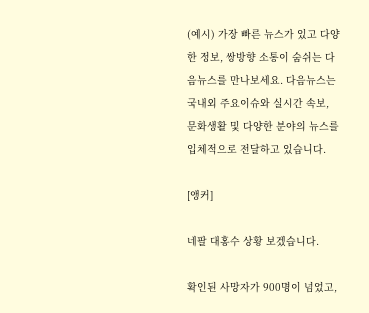(예시) 가장 빠른 뉴스가 있고 다양한 정보, 쌍방향 소통이 숨쉬는 다음뉴스를 만나보세요. 다음뉴스는 국내외 주요이슈와 실시간 속보, 문화생활 및 다양한 분야의 뉴스를 입체적으로 전달하고 있습니다.

[앵커]

네팔 대홍수 상황 보겠습니다.

확인된 사망자가 900명이 넘었고,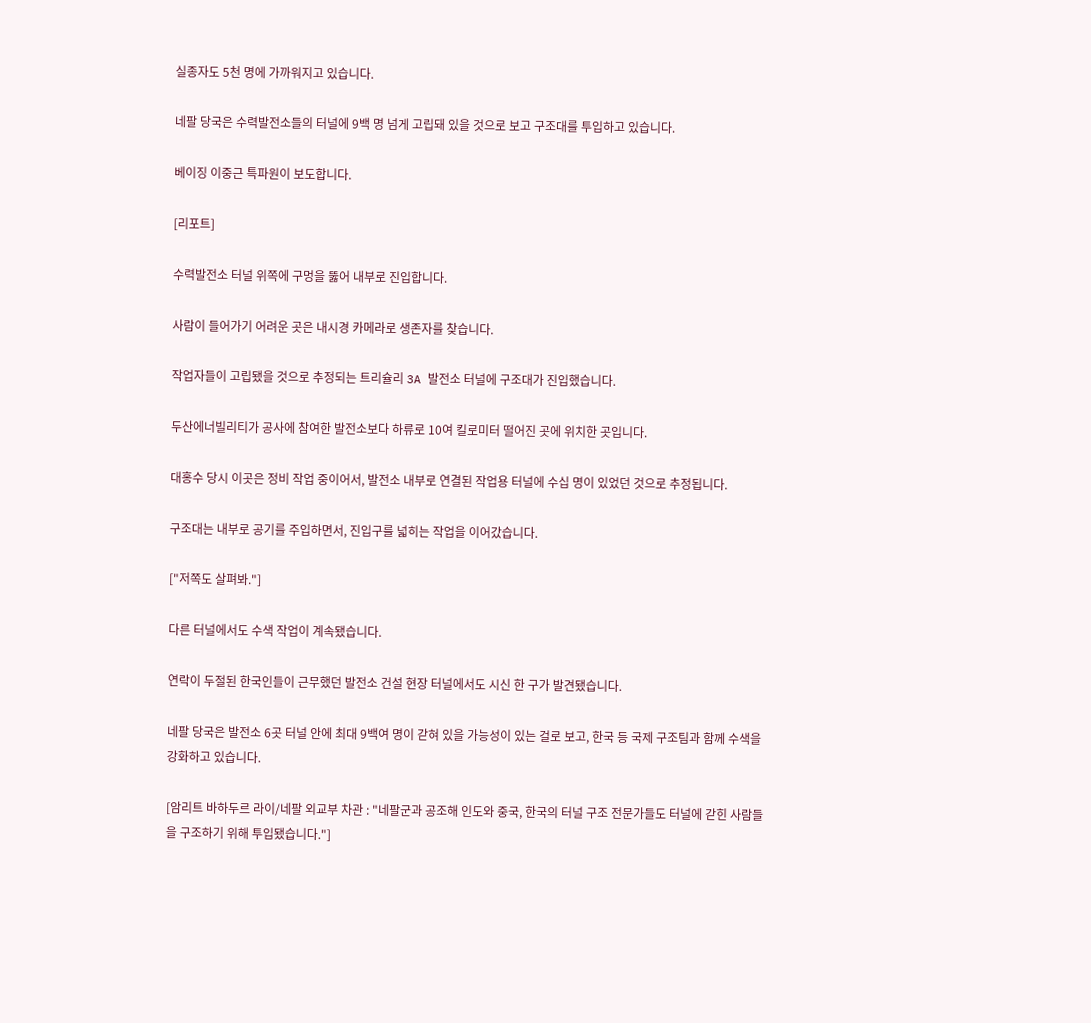실종자도 5천 명에 가까워지고 있습니다.

네팔 당국은 수력발전소들의 터널에 9백 명 넘게 고립돼 있을 것으로 보고 구조대를 투입하고 있습니다.

베이징 이중근 특파원이 보도합니다.

[리포트]

수력발전소 터널 위쪽에 구멍을 뚫어 내부로 진입합니다.

사람이 들어가기 어려운 곳은 내시경 카메라로 생존자를 찾습니다.

작업자들이 고립됐을 것으로 추정되는 트리슐리 3A 발전소 터널에 구조대가 진입했습니다.

두산에너빌리티가 공사에 참여한 발전소보다 하류로 10여 킬로미터 떨어진 곳에 위치한 곳입니다.

대홍수 당시 이곳은 정비 작업 중이어서, 발전소 내부로 연결된 작업용 터널에 수십 명이 있었던 것으로 추정됩니다.

구조대는 내부로 공기를 주입하면서, 진입구를 넓히는 작업을 이어갔습니다.

["저쪽도 살펴봐."]

다른 터널에서도 수색 작업이 계속됐습니다.

연락이 두절된 한국인들이 근무했던 발전소 건설 현장 터널에서도 시신 한 구가 발견됐습니다.

네팔 당국은 발전소 6곳 터널 안에 최대 9백여 명이 갇혀 있을 가능성이 있는 걸로 보고, 한국 등 국제 구조팀과 함께 수색을 강화하고 있습니다.

[암리트 바하두르 라이/네팔 외교부 차관 : "네팔군과 공조해 인도와 중국, 한국의 터널 구조 전문가들도 터널에 갇힌 사람들을 구조하기 위해 투입됐습니다."]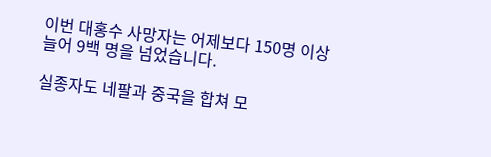이번 대홍수 사망자는 어제보다 150명 이상 늘어 9백 명을 넘었습니다.

실종자도 네팔과 중국을 합쳐 모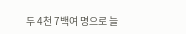두 4천 7백여 명으로 늘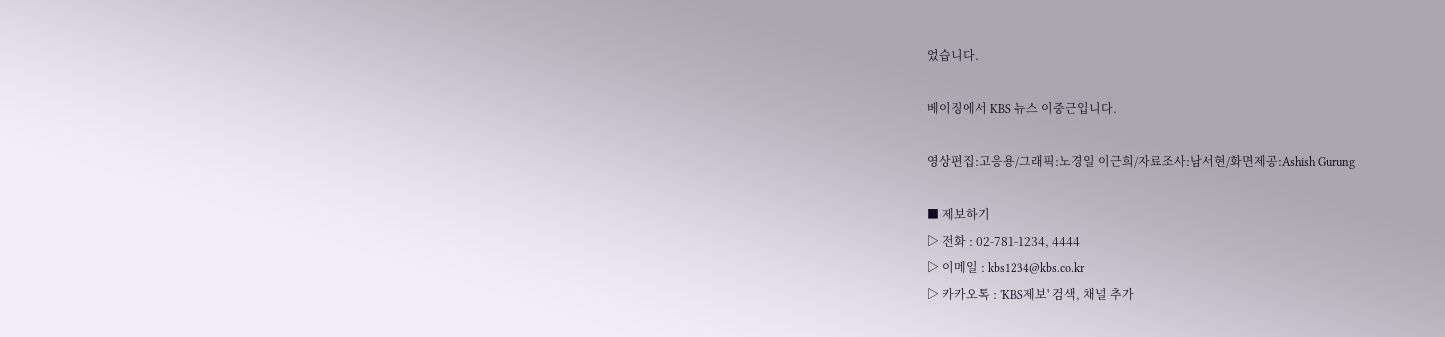었습니다.

베이징에서 KBS 뉴스 이중근입니다.

영상편집:고응용/그래픽:노경일 이근희/자료조사:남서현/화면제공:Ashish Gurung

■ 제보하기
▷ 전화 : 02-781-1234, 4444
▷ 이메일 : kbs1234@kbs.co.kr
▷ 카카오톡 : 'KBS제보' 검색, 채널 추가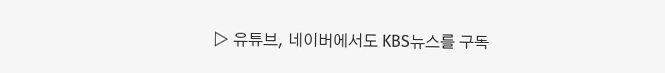▷ 유튜브, 네이버에서도 KBS뉴스를 구독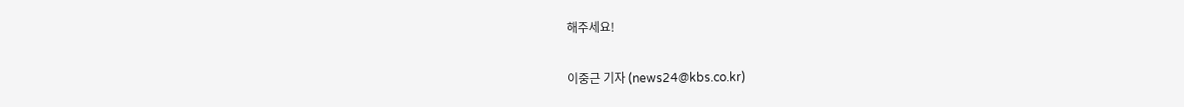해주세요!

이중근 기자 (news24@kbs.co.kr)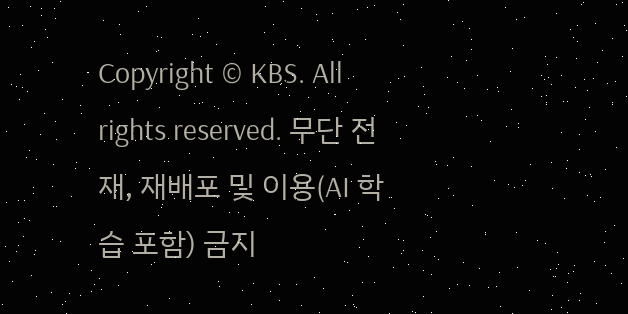Copyright © KBS. All rights reserved. 무단 전재, 재배포 및 이용(AI 학습 포함) 금지